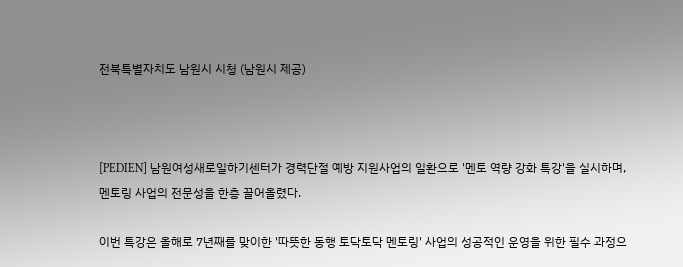전북특별자치도 남원시 시청 (남원시 제공)



[PEDIEN] 남원여성새로일하기센터가 경력단절 예방 지원사업의 일환으로 '멘토 역량 강화 특강'을 실시하며, 멘토링 사업의 전문성을 한층 끌어올렸다.

이번 특강은 올해로 7년째를 맞이한 '따뜻한 동행 토닥토닥 멘토링' 사업의 성공적인 운영을 위한 필수 과정으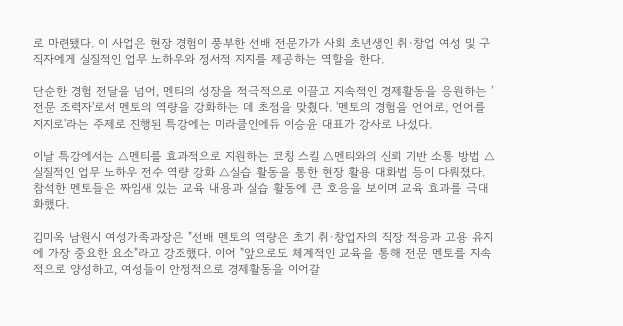로 마련됐다. 이 사업은 현장 경험이 풍부한 선배 전문가가 사회 초년생인 취·창업 여성 및 구직자에게 실질적인 업무 노하우와 정서적 지지를 제공하는 역할을 한다.

단순한 경험 전달을 넘어, 멘티의 성장을 적극적으로 이끌고 지속적인 경제활동을 응원하는 '전문 조력자'로서 멘토의 역량을 강화하는 데 초점을 맞췄다. '멘토의 경험을 언어로, 언어를 지지로'라는 주제로 진행된 특강에는 미라클인에듀 이승윤 대표가 강사로 나섰다.

이날 특강에서는 △멘티를 효과적으로 지원하는 코칭 스킬 △멘티와의 신뢰 기반 소통 방법 △실질적인 업무 노하우 전수 역량 강화 △실습 활동을 통한 현장 활용 대화법 등이 다뤄졌다. 참석한 멘토들은 짜임새 있는 교육 내용과 실습 활동에 큰 호응을 보이며 교육 효과를 극대화했다.

김미옥 남원시 여성가족과장은 "선배 멘토의 역량은 초기 취·창업자의 직장 적응과 고용 유지에 가장 중요한 요소"라고 강조했다. 이어 "앞으로도 체계적인 교육을 통해 전문 멘토를 지속적으로 양성하고, 여성들이 안정적으로 경제활동을 이어갈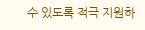수 있도록 적극 지원하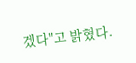겠다"고 밝혔다.